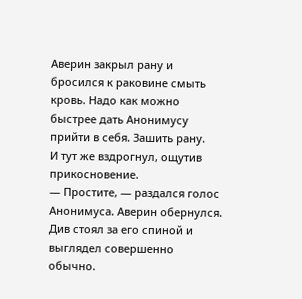Аверин закрыл рану и бросился к раковине смыть кровь. Надо как можно быстрее дать Анонимусу прийти в себя. Зашить рану.
И тут же вздрогнул, ощутив прикосновение.
— Простите, — раздался голос Анонимуса. Аверин обернулся. Див стоял за его спиной и выглядел совершенно обычно.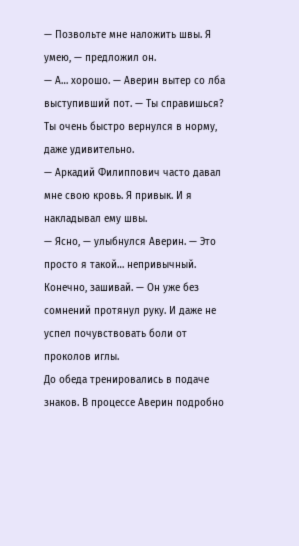— Позвольте мне наложить швы. Я умею, — предложил он.
— А… хорошо. — Аверин вытер со лба выступивший пот. — Ты справишься? Ты очень быстро вернулся в норму, даже удивительно.
— Аркадий Филиппович часто давал мне свою кровь. Я привык. И я накладывал ему швы.
— Ясно, — улыбнулся Аверин. — Это просто я такой… непривычный. Конечно, зашивай. — Он уже без сомнений протянул руку. И даже не успел почувствовать боли от проколов иглы.
До обеда тренировались в подаче знаков. В процессе Аверин подробно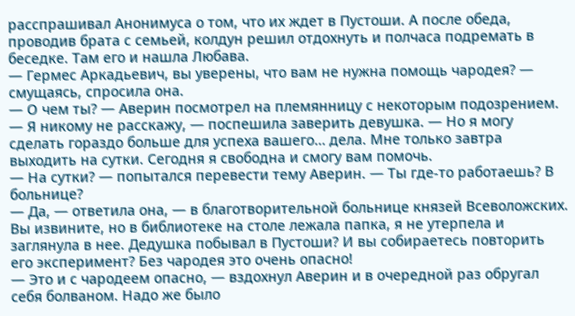расспрашивал Анонимуса о том, что их ждет в Пустоши. А после обеда, проводив брата с семьей, колдун решил отдохнуть и полчаса подремать в беседке. Там его и нашла Любава.
— Гермес Аркадьевич, вы уверены, что вам не нужна помощь чародея? — смущаясь, спросила она.
— О чем ты? — Аверин посмотрел на племянницу с некоторым подозрением.
— Я никому не расскажу, — поспешила заверить девушка. — Но я могу сделать гораздо больше для успеха вашего… дела. Мне только завтра выходить на сутки. Сегодня я свободна и смогу вам помочь.
— На сутки? — попытался перевести тему Аверин. — Ты где-то работаешь? В больнице?
— Да, — ответила она, — в благотворительной больнице князей Всеволожских. Вы извините, но в библиотеке на столе лежала папка, я не утерпела и заглянула в нее. Дедушка побывал в Пустоши? И вы собираетесь повторить его эксперимент? Без чародея это очень опасно!
— Это и с чародеем опасно, — вздохнул Аверин и в очередной раз обругал себя болваном. Надо же было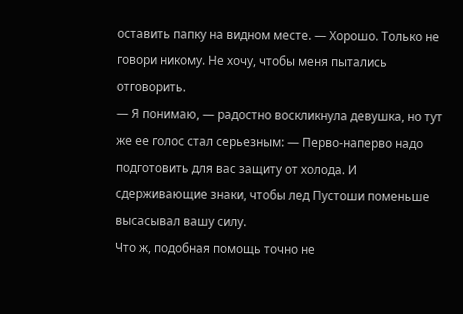оставить папку на видном месте. — Хорошо. Только не говори никому. Не хочу, чтобы меня пытались отговорить.
— Я понимаю, — радостно воскликнула девушка, но тут же ее голос стал серьезным: — Перво-наперво надо подготовить для вас защиту от холода. И сдерживающие знаки, чтобы лед Пустоши поменьше высасывал вашу силу.
Что ж, подобная помощь точно не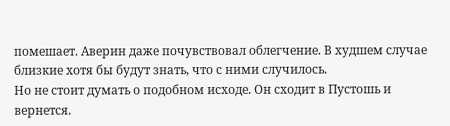помешает. Аверин даже почувствовал облегчение. В худшем случае близкие хотя бы будут знать, что с ними случилось.
Но не стоит думать о подобном исходе. Он сходит в Пустошь и вернется.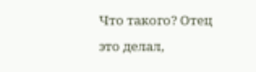Что такого? Отец это делал,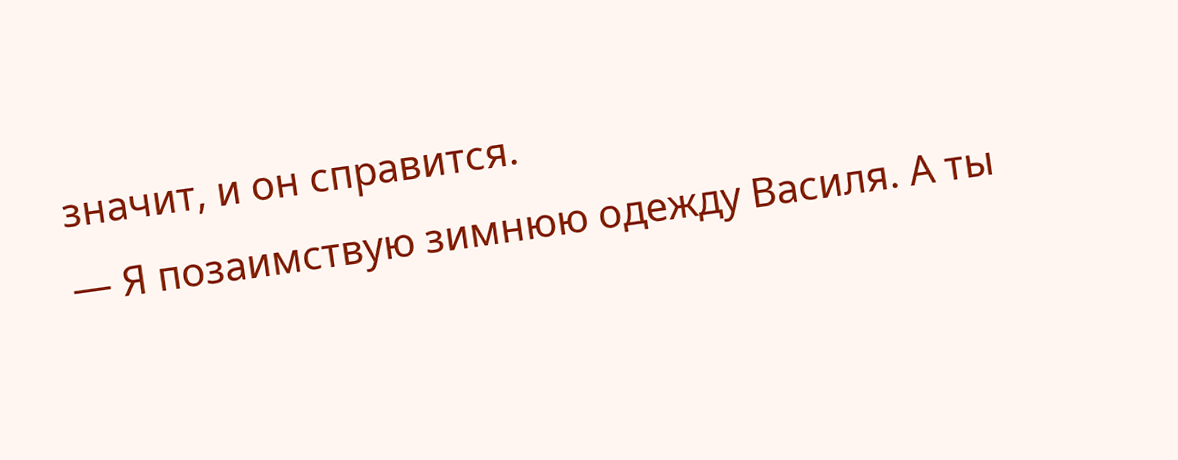значит, и он справится.
— Я позаимствую зимнюю одежду Василя. А ты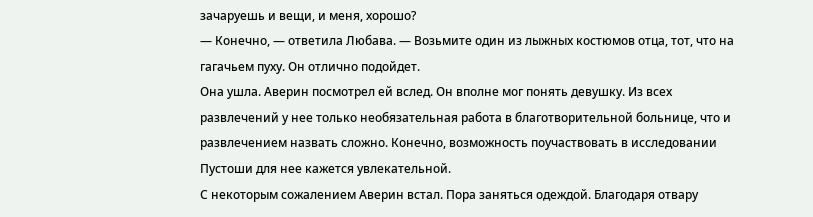зачаруешь и вещи, и меня, хорошо?
— Конечно, — ответила Любава. — Возьмите один из лыжных костюмов отца, тот, что на гагачьем пуху. Он отлично подойдет.
Она ушла. Аверин посмотрел ей вслед. Он вполне мог понять девушку. Из всех развлечений у нее только необязательная работа в благотворительной больнице, что и развлечением назвать сложно. Конечно, возможность поучаствовать в исследовании Пустоши для нее кажется увлекательной.
С некоторым сожалением Аверин встал. Пора заняться одеждой. Благодаря отвару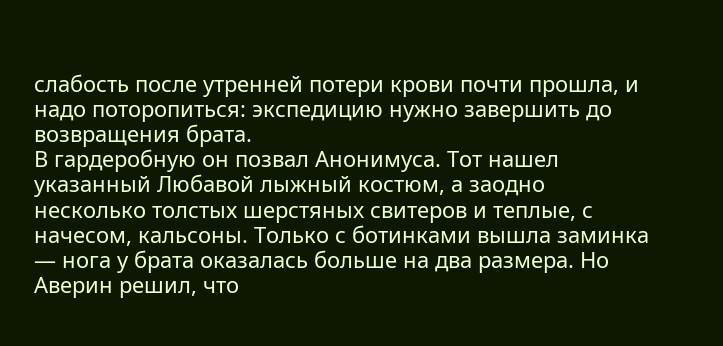слабость после утренней потери крови почти прошла, и надо поторопиться: экспедицию нужно завершить до возвращения брата.
В гардеробную он позвал Анонимуса. Тот нашел указанный Любавой лыжный костюм, а заодно несколько толстых шерстяных свитеров и теплые, с начесом, кальсоны. Только с ботинками вышла заминка — нога у брата оказалась больше на два размера. Но Аверин решил, что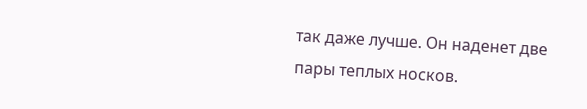так даже лучше. Он наденет две пары теплых носков.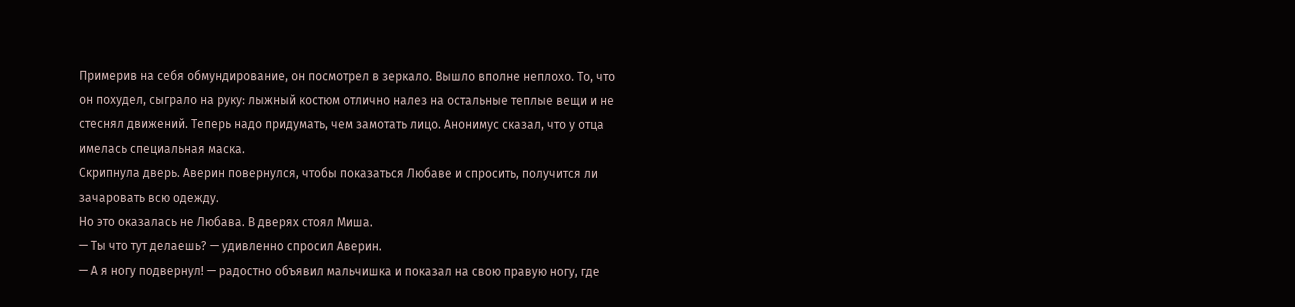Примерив на себя обмундирование, он посмотрел в зеркало. Вышло вполне неплохо. То, что он похудел, сыграло на руку: лыжный костюм отлично налез на остальные теплые вещи и не стеснял движений. Теперь надо придумать, чем замотать лицо. Анонимус сказал, что у отца имелась специальная маска.
Скрипнула дверь. Аверин повернулся, чтобы показаться Любаве и спросить, получится ли зачаровать всю одежду.
Но это оказалась не Любава. В дверях стоял Миша.
— Ты что тут делаешь? — удивленно спросил Аверин.
— А я ногу подвернул! — радостно объявил мальчишка и показал на свою правую ногу, где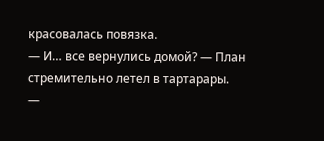красовалась повязка.
— И… все вернулись домой? — План стремительно летел в тартарары.
—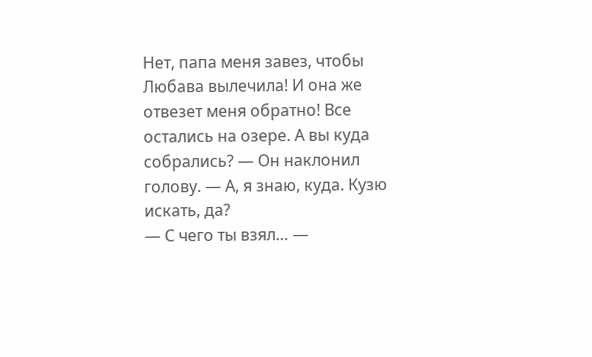Нет, папа меня завез, чтобы Любава вылечила! И она же отвезет меня обратно! Все остались на озере. А вы куда собрались? — Он наклонил голову. — А, я знаю, куда. Кузю искать, да?
— С чего ты взял… —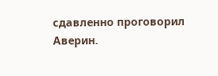сдавленно проговорил Аверин.